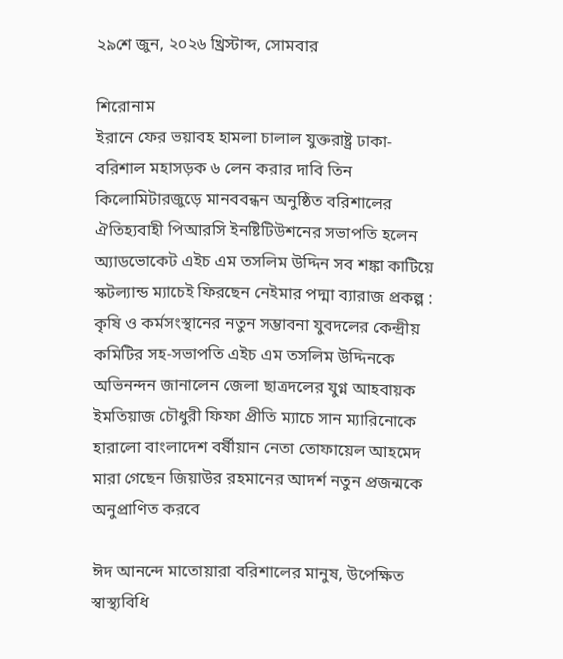২৯শে জুন, ২০২৬ খ্রিস্টাব্দ, সোমবার

শিরোনাম
ইরানে ফের ভয়াবহ হামলা চালাল যুক্তরাষ্ট্র ঢাকা-বরিশাল মহাসড়ক ৬ লেন করার দাবি তিন কিলোমিটারজুড়ে মানববন্ধন অনুষ্ঠিত বরিশালের ঐতিহ্যবাহী পিআরসি ইনষ্টিটিউশনের সভাপতি হলেন অ্যাডভোকেট এইচ এম তসলিম উদ্দিন সব শঙ্কা কাটিয়ে স্কটল্যান্ড ম্যাচেই ফিরছেন নেইমার পদ্মা ব্যারাজ প্রকল্প : কৃষি ও কর্মসংস্থানের নতুন সম্ভাবনা যুবদলের কেন্দ্রীয় কমিটির সহ-সভাপতি এইচ এম তসলিম উদ্দিনকে অভিনন্দন জানালেন জেলা ছাত্রদলের যুগ্ন আহবায়ক ইমতিয়াজ চৌধুরী ফিফা প্রীতি ম্যাচে সান ম্যারিনোকে হারালো বাংলাদেশ বর্ষীয়ান নেতা তোফায়েল আহমেদ মারা গেছেন জিয়াউর রহমানের আদর্শ নতুন প্রজন্মকে অনুপ্রাণিত করবে

ঈদ আনন্দে মাতোয়ারা বরিশালের মানুষ, উপেক্ষিত স্বাস্থ্যবিধি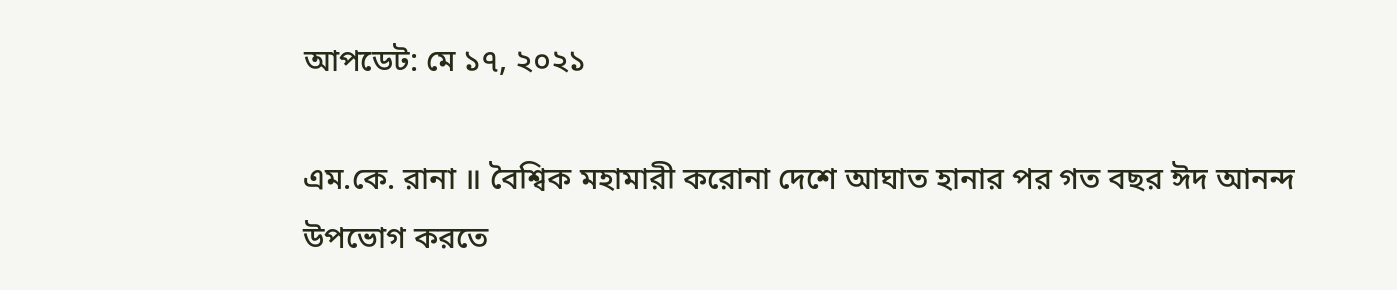আপডেট: মে ১৭, ২০২১

এম.কে. রানা ॥ বৈশ্বিক মহামারী করোনা দেশে আঘাত হানার পর গত বছর ঈদ আনন্দ উপভোগ করতে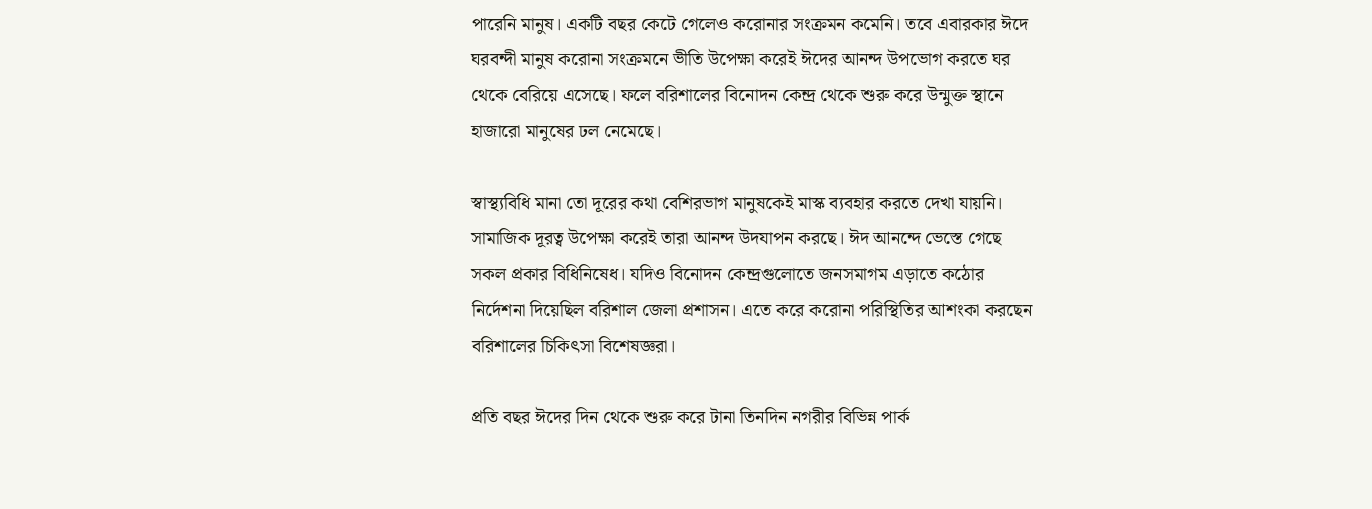পারেনি মানুষ। একটি বছর কেটে গেলেও করোনার সংক্রমন কমেনি। তবে এবারকার ঈদে ঘরবন্দী মানুষ করোনা সংক্রমনে ভীতি উপেক্ষা করেই ঈদের আনন্দ উপভোগ করতে ঘর থেকে বেরিয়ে এসেছে। ফলে বরিশালের বিনোদন কেন্দ্র থেকে শুরু করে উন্মুক্ত স্থানে হাজারো মানুষের ঢল নেমেছে।

স্বাস্থ্যবিধি মানা তো দূরের কথা বেশিরভাগ মানুষকেই মাস্ক ব্যবহার করতে দেখা যায়নি। সামাজিক দূরত্ব উপেক্ষা করেই তারা আনন্দ উদযাপন করছে। ঈদ আনন্দে ভেস্তে গেছে সকল প্রকার বিধিনিষেধ। যদিও বিনোদন কেন্দ্রগুলোতে জনসমাগম এড়াতে কঠোর নির্দেশনা দিয়েছিল বরিশাল জেলা প্রশাসন। এতে করে করোনা পরিস্থিতির আশংকা করছেন বরিশালের চিকিৎসা বিশেষজ্ঞরা।

প্রতি বছর ঈদের দিন থেকে শুরু করে টানা তিনদিন নগরীর বিভিন্ন পার্ক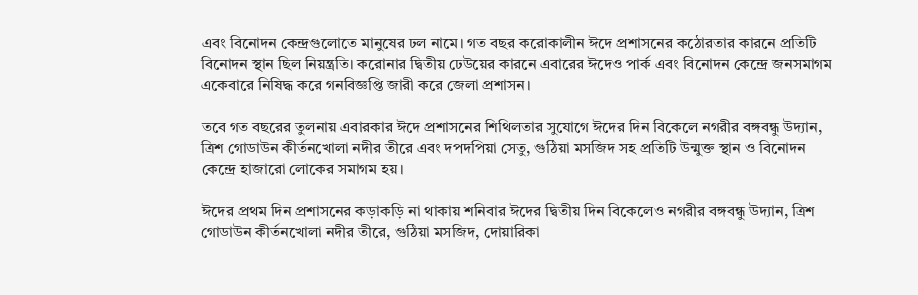এবং বিনোদন কেন্দ্রগুলোতে মানুষের ঢল নামে। গত বছর করোকালীন ঈদে প্রশাসনের কঠোরতার কারনে প্রতিটি বিনোদন স্থান ছিল নিয়ন্ত্রতি। করোনার দ্বিতীয় ঢেউয়ের কারনে এবারের ঈদেও পার্ক এবং বিনোদন কেন্দ্রে জনসমাগম একেবারে নিষিদ্ধ করে গনবিজ্ঞপ্তি জারী করে জেলা প্রশাসন।

তবে গত বছরের তুলনায় এবারকার ঈদে প্রশাসনের শিথিলতার সুযোগে ঈদের দিন বিকেলে নগরীর বঙ্গবন্ধু উদ্যান, ত্রিশ গোডাউন কীর্তনখোলা নদীর তীরে এবং দপদপিয়া সেতু, গুঠিয়া মসজিদ সহ প্রতিটি উন্মুক্ত স্থান ও বিনোদন কেন্দ্রে হাজারো লোকের সমাগম হয়।

ঈদের প্রথম দিন প্রশাসনের কড়াকড়ি না থাকায় শনিবার ঈদের দ্বিতীয় দিন বিকেলেও নগরীর বঙ্গবন্ধু উদ্যান, ত্রিশ গোডাউন কীর্তনখোলা নদীর তীরে, গুঠিয়া মসজিদ, দোয়ারিকা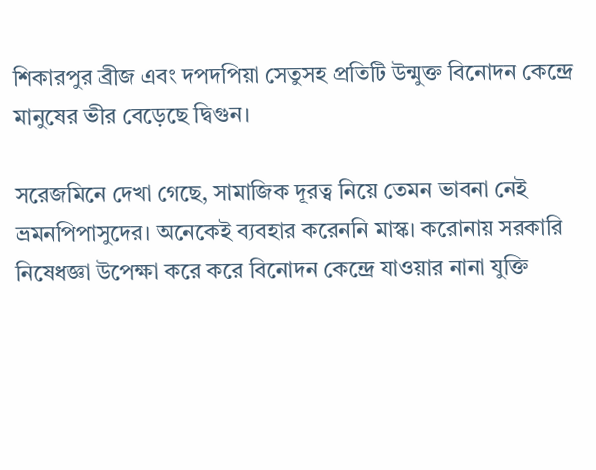শিকারপুর ব্রীজ এবং দপদপিয়া সেতুসহ প্রতিটি উন্মুক্ত বিনোদন কেন্দ্রে মানুষের ভীর বেড়েছে দ্বিগুন।

সরেজমিনে দেখা গেছে, সামাজিক দূরত্ব নিয়ে তেমন ভাবনা নেই ভ্রমনপিপাসুদের। অনেকেই ব্যবহার করেননি মাস্ক। করোনায় সরকারি নিষেধজ্ঞা উপেক্ষা করে করে বিনোদন কেন্দ্রে যাওয়ার নানা যুক্তি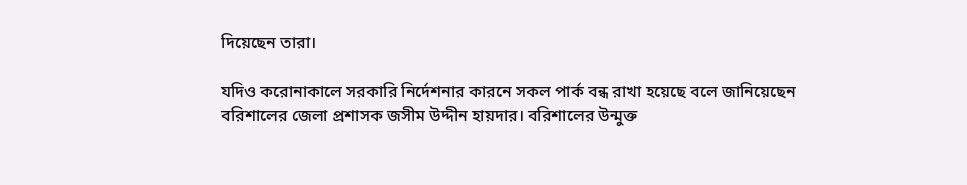দিয়েছেন তারা।

যদিও করোনাকালে সরকারি নির্দেশনার কারনে সকল পার্ক বন্ধ রাখা হয়েছে বলে জানিয়েছেন বরিশালের জেলা প্রশাসক জসীম উদ্দীন হায়দার। বরিশালের উন্মুক্ত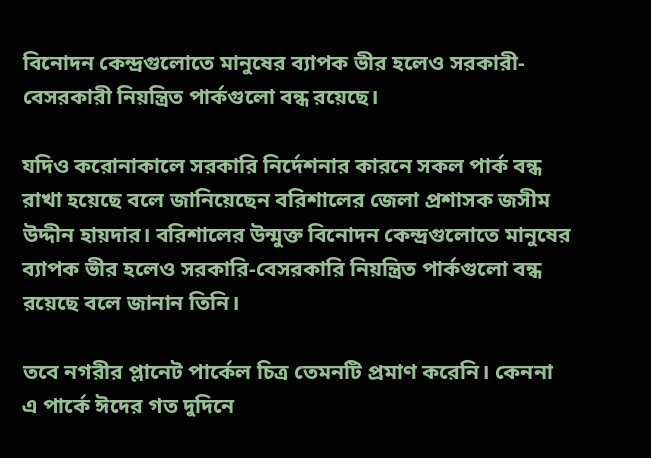বিনোদন কেন্দ্রগুলোতে মানুষের ব্যাপক ভীর হলেও সরকারী-বেসরকারী নিয়ন্ত্রিত পার্কগুলো বন্ধ রয়েছে।

যদিও করোনাকালে সরকারি নির্দেশনার কারনে সকল পার্ক বন্ধ রাখা হয়েছে বলে জানিয়েছেন বরিশালের জেলা প্রশাসক জসীম উদ্দীন হায়দার। বরিশালের উন্মুক্ত বিনোদন কেন্দ্রগুলোতে মানুষের ব্যাপক ভীর হলেও সরকারি-বেসরকারি নিয়ন্ত্রিত পার্কগুলো বন্ধ রয়েছে বলে জানান তিনি।

তবে নগরীর প্লানেট পার্কেল চিত্র তেমনটি প্রমাণ করেনি। কেননা এ পার্কে ঈদের গত দুদিনে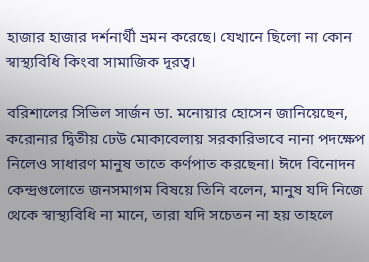হাজার হাজার দর্শনার্থী ভ্রমন করেছে। যেখানে ছিলো না কোন স্বাস্থ্যবিধি কিংবা সামাজিক দূরত্ব।

বরিশালের সিভিল সার্জন ডা. মনোয়ার হোসেন জানিয়েছেন, করোনার দ্বিতীয় ঢেউ মোকাবেলায় সরকারিভাবে নানা পদক্ষেপ নিলেও সাধারণ মানুষ তাতে কর্ণপাত করছেনা। ঈদে বিনোদন কেন্দ্রগুলোতে জনসমাগম বিষয়ে তিনি বলেন, মানুষ যদি নিজে থেকে স্বাস্থ্যবিধি না মানে, তারা যদি সচেতন না হয় তাহলে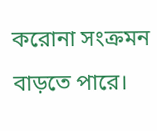করোনা সংক্রমন বাড়তে পারে।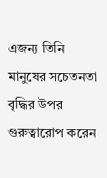এজন্য তিনি মানুষের সচেতনতা বৃদ্ধির উপর গুরুত্বারোপ করেন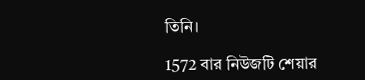তিনি।

1572 বার নিউজটি শেয়ার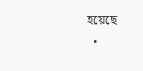হয়েছে
  •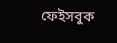ফেইসবুক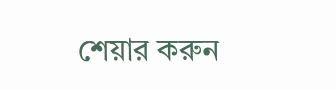শেয়ার করুন